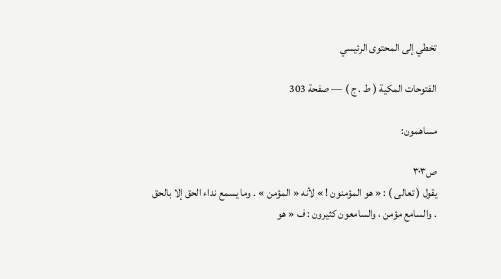تخطي إلى المحتوى الرئيسي

الفتوحات المكية ( ط . ج ) — صفحة 303

مساهمون:

ص٣٠٣
يقول ( تعالى ) : « هو المؤمنون ! » لأنه « المؤمن » . وما يسمع نداء الحق إلا بالحق . والسامع مؤمن ، والسامعون كثيرون : ف « هو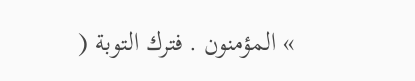» المؤمنون . فترك التوبة (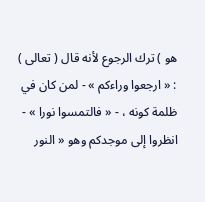هو ) ترك الرجوع لأنه قال ( تعالى ) : « ارجعوا وراءكم » - لمن كان في ظلمة كونه ، - « فالتمسوا نورا » - انظروا إلى موجدكم وهو « النور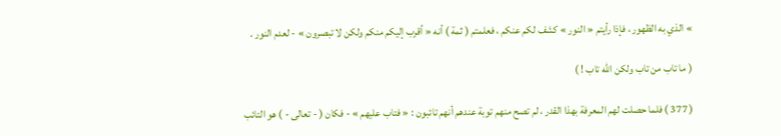» الذي به الظهور ، فإذا رأيتم « النور » كشف لكم عنكم ، فعلمتم ( ثمة ) أنه « أقرب إليكم منكم ولكن لا تبصرون » - لعدم النور .

( ما تاب من تاب ولكن الله تاب ! )

( 377 ) فلما حصلت لهم المعرفة بهذا القدر ، لم تصح منهم توبة عندهم أنهم تائبون : « فتاب عليهم » - فكان ( - تعالى - ) هو التائب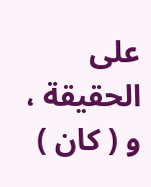على الحقيقة ، و ( كان )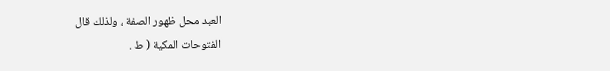العبد محل ظهور الصفة ، ولذلك قال
الفتوحات المكية ( ط .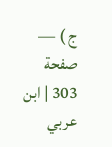ج ) — صفحة 303 | ابن عربي